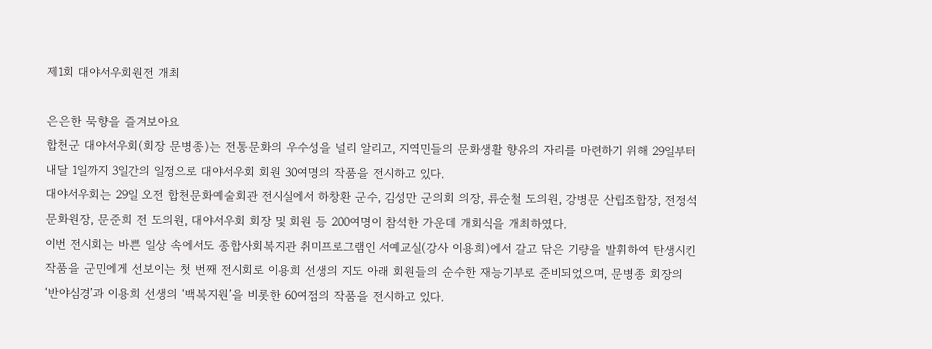제1회 대야서우회원전 개최

은은한 묵향을 즐겨보아요
합천군 대야서우회(회장 문병종)는 전통문화의 우수성을 널리 알리고, 지역민들의 문화생활 향유의 자리를 마련하기 위해 29일부터 내달 1일까지 3일간의 일정으로 대야서우회 회원 30여명의 작품을 전시하고 있다.
대야서우회는 29일 오전 합천문화예술회관 전시실에서 하창환 군수, 김성만 군의회 의장, 류순철 도의원, 강병문 산립조합장, 전정석 문화원장, 문준희 전 도의원, 대야서우회 회장 및 회원 등 200여명이 참석한 가운데 개회식을 개최하였다.
이번 전시회는 바쁜 일상 속에서도 종합사회복지관 취미프로그램인 서예교실(강사 이용희)에서 갈고 닦은 기량을 발휘하여 탄생시킨 작품을 군민에게 선보이는 첫 번째 전시회로 이용희 선생의 지도 아래 회원들의 순수한 재능기부로 준비되었으며, 문병종 회장의 ‘반야심경’과 이용희 선생의 ‘백복지원’을 비롯한 60여점의 작품을 전시하고 있다.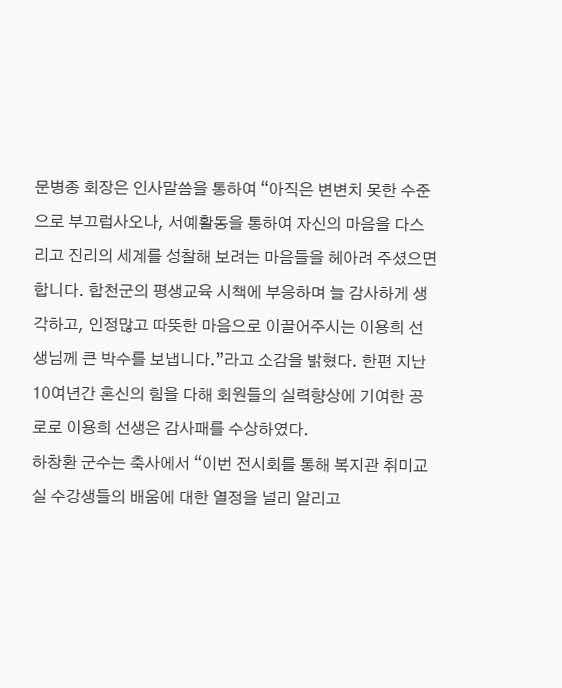문병종 회장은 인사말씀을 통하여 “아직은 변변치 못한 수준으로 부끄럽사오나, 서예활동을 통하여 자신의 마음을 다스리고 진리의 세계를 성찰해 보려는 마음들을 헤아려 주셨으면 합니다. 합천군의 평생교육 시책에 부응하며 늘 감사하게 생각하고, 인정많고 따뜻한 마음으로 이끌어주시는 이용희 선생님께 큰 박수를 보냅니다.”라고 소감을 밝혔다. 한편 지난 10여년간 혼신의 힘을 다해 회원들의 실력향상에 기여한 공로로 이용희 선생은 감사패를 수상하였다.
하창환 군수는 축사에서 “이번 전시회를 통해 복지관 취미교실 수강생들의 배움에 대한 열정을 널리 알리고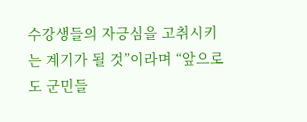수강생들의 자긍심을 고취시키는 계기가 될 것”이라며 “앞으로도 군민들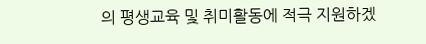의 평생교육 및 취미활동에 적극 지원하겠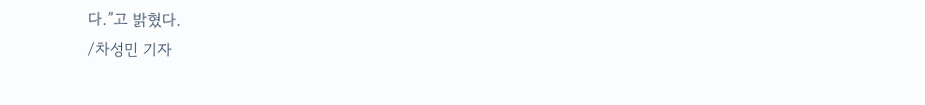다.”고 밝혔다.
/차성민 기자